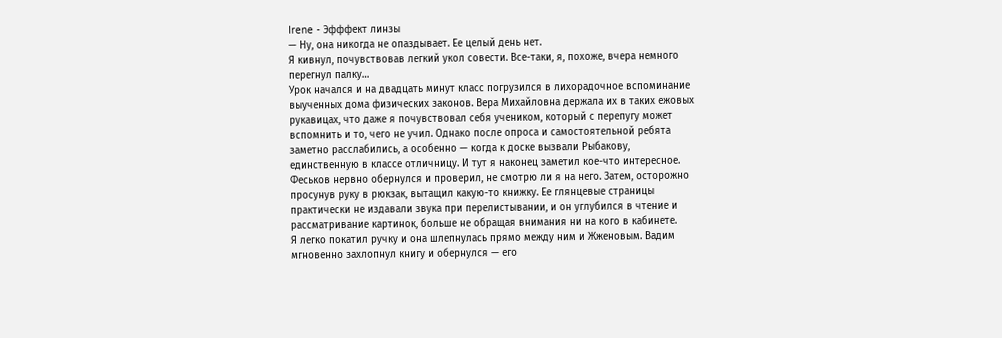Irene - Эфффект линзы
— Ну, она никогда не опаздывает. Ее целый день нет.
Я кивнул, почувствовав легкий укол совести. Все-таки, я, похоже, вчера немного перегнул палку…
Урок начался и на двадцать минут класс погрузился в лихорадочное вспоминание выученных дома физических законов. Вера Михайловна держала их в таких ежовых рукавицах, что даже я почувствовал себя учеником, который с перепугу может вспомнить и то, чего не учил. Однако после опроса и самостоятельной ребята заметно расслабились, а особенно — когда к доске вызвали Рыбакову, единственную в классе отличницу. И тут я наконец заметил кое-что интересное.
Феськов нервно обернулся и проверил, не смотрю ли я на него. Затем, осторожно просунув руку в рюкзак, вытащил какую-то книжку. Ее глянцевые страницы практически не издавали звука при перелистывании, и он углубился в чтение и рассматривание картинок, больше не обращая внимания ни на кого в кабинете.
Я легко покатил ручку и она шлепнулась прямо между ним и Жженовым. Вадим мгновенно захлопнул книгу и обернулся — его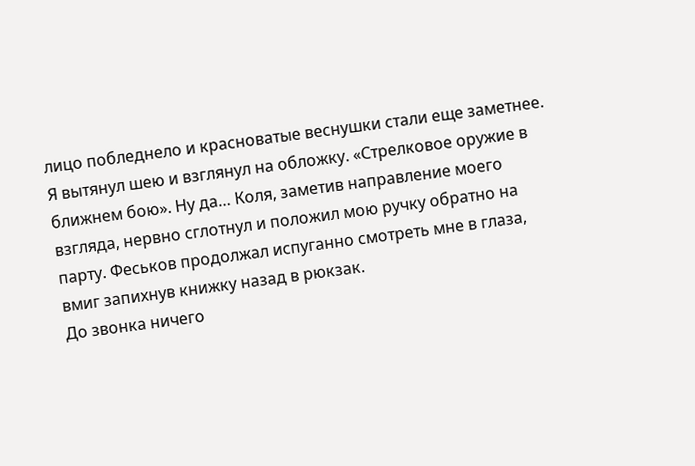лицо побледнело и красноватые веснушки стали еще заметнее. Я вытянул шею и взглянул на обложку. «Стрелковое оружие в ближнем бою». Ну да… Коля, заметив направление моего взгляда, нервно сглотнул и положил мою ручку обратно на парту. Феськов продолжал испуганно смотреть мне в глаза, вмиг запихнув книжку назад в рюкзак.
До звонка ничего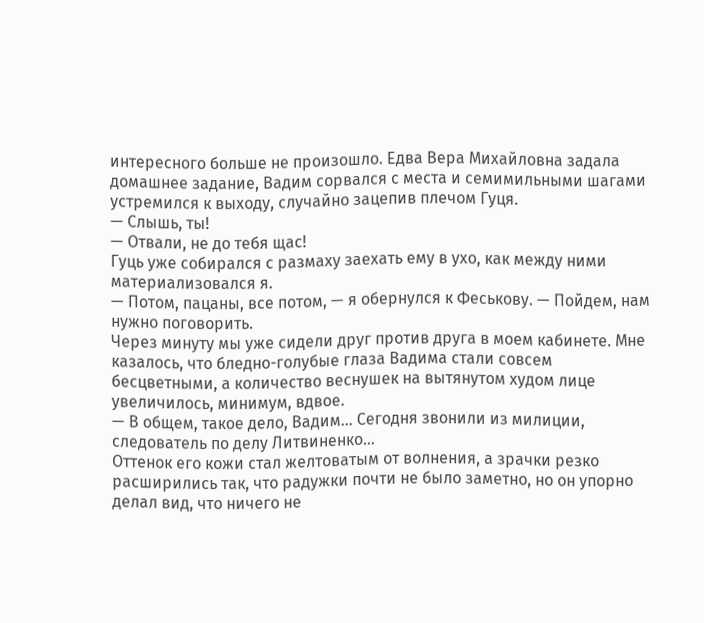интересного больше не произошло. Едва Вера Михайловна задала домашнее задание, Вадим сорвался с места и семимильными шагами устремился к выходу, случайно зацепив плечом Гуця.
— Слышь, ты!
— Отвали, не до тебя щас!
Гуць уже собирался с размаху заехать ему в ухо, как между ними материализовался я.
— Потом, пацаны, все потом, — я обернулся к Феськову. — Пойдем, нам нужно поговорить.
Через минуту мы уже сидели друг против друга в моем кабинете. Мне казалось, что бледно-голубые глаза Вадима стали совсем бесцветными, а количество веснушек на вытянутом худом лице увеличилось, минимум, вдвое.
— В общем, такое дело, Вадим… Сегодня звонили из милиции, следователь по делу Литвиненко…
Оттенок его кожи стал желтоватым от волнения, а зрачки резко расширились так, что радужки почти не было заметно, но он упорно делал вид, что ничего не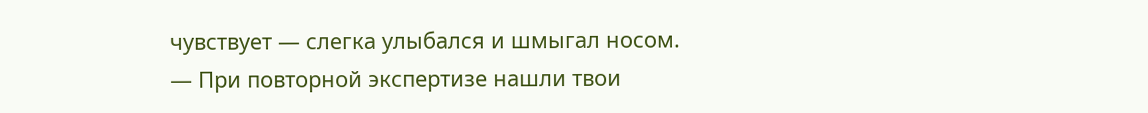чувствует — слегка улыбался и шмыгал носом.
— При повторной экспертизе нашли твои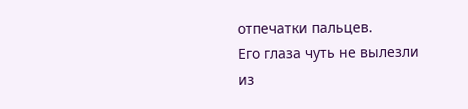отпечатки пальцев.
Его глаза чуть не вылезли из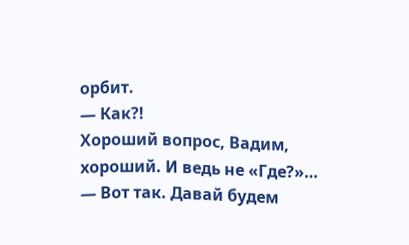орбит.
— Как?!
Хороший вопрос, Вадим, хороший. И ведь не «Где?»…
— Вот так. Давай будем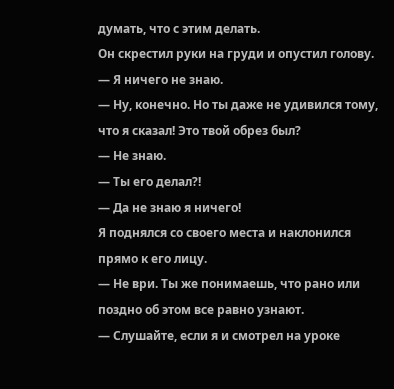думать, что с этим делать.
Он скрестил руки на груди и опустил голову.
— Я ничего не знаю.
— Ну, конечно. Но ты даже не удивился тому, что я сказал! Это твой обрез был?
— Не знаю.
— Ты его делал?!
— Да не знаю я ничего!
Я поднялся со своего места и наклонился прямо к его лицу.
— Не ври. Ты же понимаешь, что рано или поздно об этом все равно узнают.
— Слушайте, если я и смотрел на уроке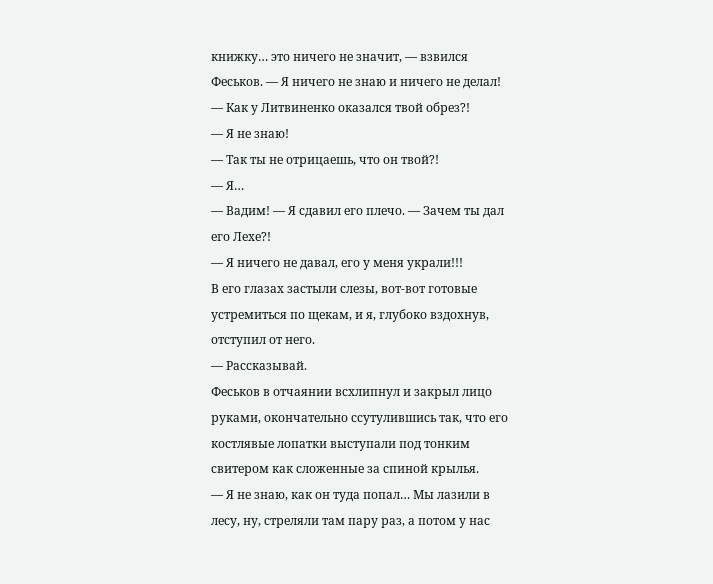книжку… это ничего не значит, — взвился Феськов. — Я ничего не знаю и ничего не делал!
— Как у Литвиненко оказался твой обрез?!
— Я не знаю!
— Так ты не отрицаешь, что он твой?!
— Я…
— Вадим! — Я сдавил его плечо. — Зачем ты дал его Лехе?!
— Я ничего не давал, его у меня украли!!!
В его глазах застыли слезы, вот-вот готовые устремиться по щекам, и я, глубоко вздохнув, отступил от него.
— Рассказывай.
Феськов в отчаянии всхлипнул и закрыл лицо руками, окончательно ссутулившись так, что его костлявые лопатки выступали под тонким свитером как сложенные за спиной крылья.
— Я не знаю, как он туда попал… Мы лазили в лесу, ну, стреляли там пару раз, а потом у нас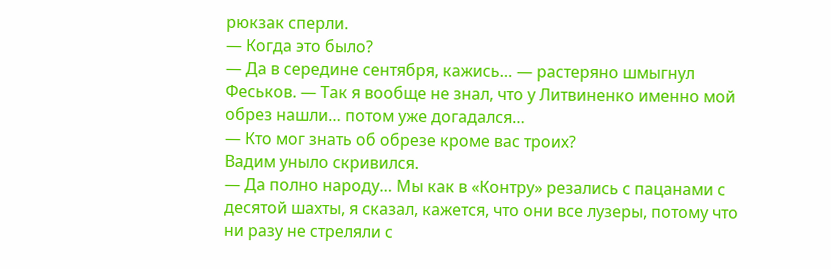рюкзак сперли.
— Когда это было?
— Да в середине сентября, кажись… — растеряно шмыгнул Феськов. — Так я вообще не знал, что у Литвиненко именно мой обрез нашли… потом уже догадался…
— Кто мог знать об обрезе кроме вас троих?
Вадим уныло скривился.
— Да полно народу… Мы как в «Контру» резались с пацанами с десятой шахты, я сказал, кажется, что они все лузеры, потому что ни разу не стреляли с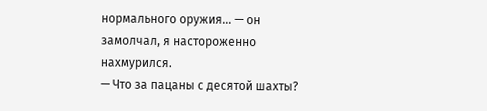нормального оружия… — он замолчал, я настороженно нахмурился.
— Что за пацаны с десятой шахты?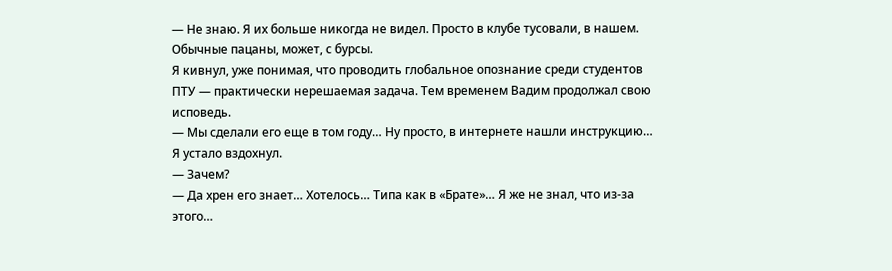— Не знаю. Я их больше никогда не видел. Просто в клубе тусовали, в нашем. Обычные пацаны, может, с бурсы.
Я кивнул, уже понимая, что проводить глобальное опознание среди студентов ПТУ — практически нерешаемая задача. Тем временем Вадим продолжал свою исповедь.
— Мы сделали его еще в том году… Ну просто, в интернете нашли инструкцию…
Я устало вздохнул.
— Зачем?
— Да хрен его знает… Хотелось… Типа как в «Брате»… Я же не знал, что из-за этого…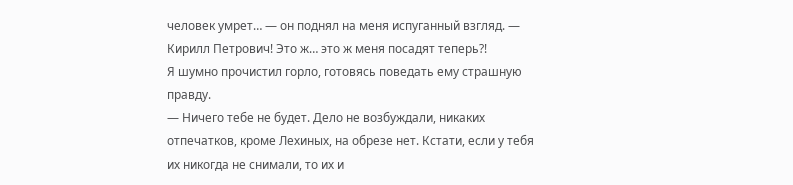человек умрет… — он поднял на меня испуганный взгляд. — Кирилл Петрович! Это ж… это ж меня посадят теперь?!
Я шумно прочистил горло, готовясь поведать ему страшную правду.
— Ничего тебе не будет. Дело не возбуждали, никаких отпечатков, кроме Лехиных, на обрезе нет. Кстати, если у тебя их никогда не снимали, то их и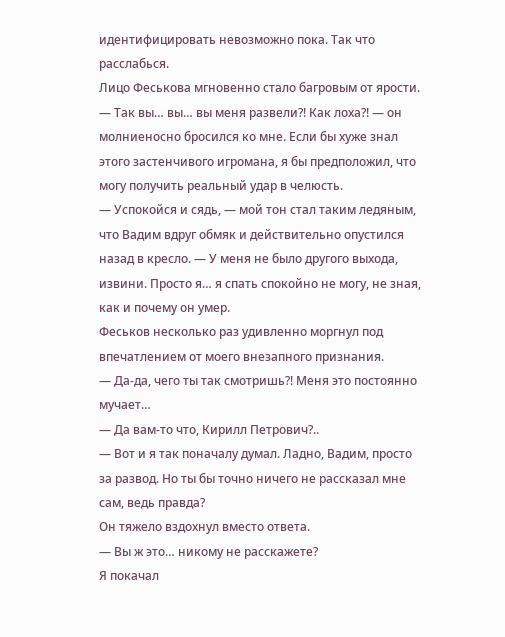идентифицировать невозможно пока. Так что расслабься.
Лицо Феськова мгновенно стало багровым от ярости.
— Так вы… вы… вы меня развели?! Как лоха?! — он молниеносно бросился ко мне. Если бы хуже знал этого застенчивого игромана, я бы предположил, что могу получить реальный удар в челюсть.
— Успокойся и сядь, — мой тон стал таким ледяным, что Вадим вдруг обмяк и действительно опустился назад в кресло. — У меня не было другого выхода, извини. Просто я… я спать спокойно не могу, не зная, как и почему он умер.
Феськов несколько раз удивленно моргнул под впечатлением от моего внезапного признания.
— Да-да, чего ты так смотришь?! Меня это постоянно мучает…
— Да вам-то что, Кирилл Петрович?..
— Вот и я так поначалу думал. Ладно, Вадим, просто за развод. Но ты бы точно ничего не рассказал мне сам, ведь правда?
Он тяжело вздохнул вместо ответа.
— Вы ж это… никому не расскажете?
Я покачал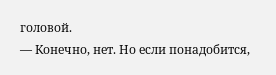головой.
— Конечно, нет. Но если понадобится,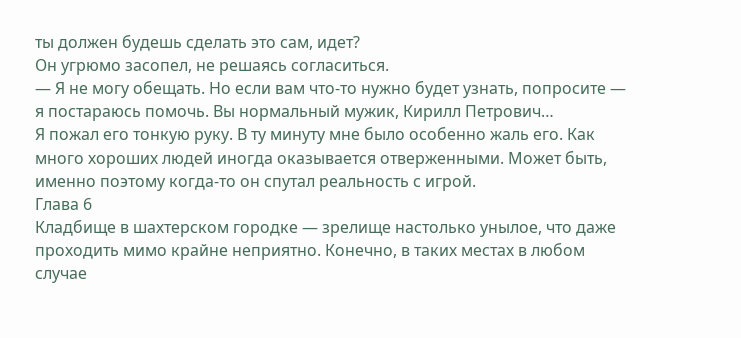ты должен будешь сделать это сам, идет?
Он угрюмо засопел, не решаясь согласиться.
— Я не могу обещать. Но если вам что-то нужно будет узнать, попросите — я постараюсь помочь. Вы нормальный мужик, Кирилл Петрович…
Я пожал его тонкую руку. В ту минуту мне было особенно жаль его. Как много хороших людей иногда оказывается отверженными. Может быть, именно поэтому когда-то он спутал реальность с игрой.
Глава 6
Кладбище в шахтерском городке — зрелище настолько унылое, что даже проходить мимо крайне неприятно. Конечно, в таких местах в любом случае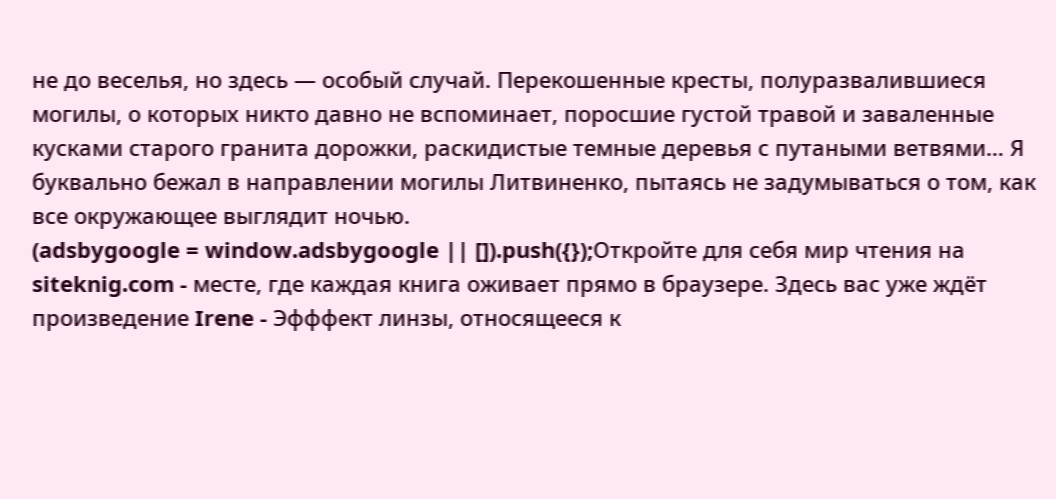не до веселья, но здесь — особый случай. Перекошенные кресты, полуразвалившиеся могилы, о которых никто давно не вспоминает, поросшие густой травой и заваленные кусками старого гранита дорожки, раскидистые темные деревья с путаными ветвями… Я буквально бежал в направлении могилы Литвиненко, пытаясь не задумываться о том, как все окружающее выглядит ночью.
(adsbygoogle = window.adsbygoogle || []).push({});Откройте для себя мир чтения на siteknig.com - месте, где каждая книга оживает прямо в браузере. Здесь вас уже ждёт произведение Irene - Эфффект линзы, относящееся к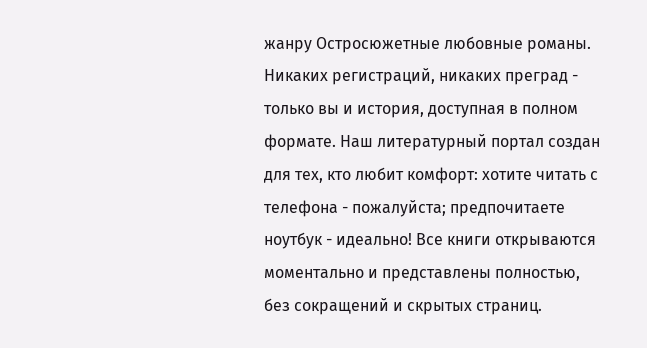жанру Остросюжетные любовные романы. Никаких регистраций, никаких преград - только вы и история, доступная в полном формате. Наш литературный портал создан для тех, кто любит комфорт: хотите читать с телефона - пожалуйста; предпочитаете ноутбук - идеально! Все книги открываются моментально и представлены полностью, без сокращений и скрытых страниц.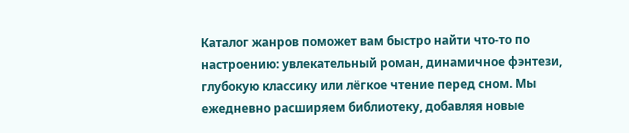Каталог жанров поможет вам быстро найти что-то по настроению: увлекательный роман, динамичное фэнтези, глубокую классику или лёгкое чтение перед сном. Мы ежедневно расширяем библиотеку, добавляя новые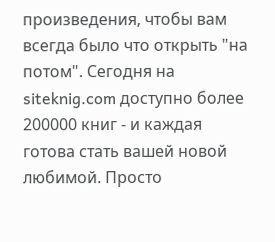произведения, чтобы вам всегда было что открыть "на потом". Сегодня на siteknig.com доступно более 200000 книг - и каждая готова стать вашей новой любимой. Просто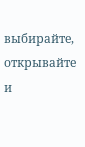выбирайте, открывайте и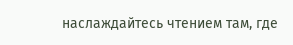наслаждайтесь чтением там, где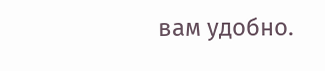вам удобно.